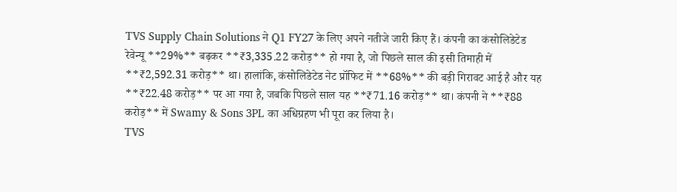TVS Supply Chain Solutions ने Q1 FY27 के लिए अपने नतीजे जारी किए हैं। कंपनी का कंसोलिडेटेड रेवेन्यू **29%** बढ़कर **₹3,335.22 करोड़** हो गया है, जो पिछले साल की इसी तिमाही में **₹2,592.31 करोड़** था। हालांकि, कंसोलिडेटेड नेट प्रॉफिट में **68%** की बड़ी गिरावट आई है और यह **₹22.48 करोड़** पर आ गया है, जबकि पिछले साल यह **₹71.16 करोड़** था। कंपनी ने **₹88 करोड़** में Swamy & Sons 3PL का अधिग्रहण भी पूरा कर लिया है।
TVS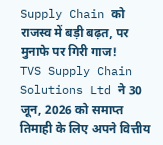Supply Chain को राजस्व में बड़ी बढ़त, पर मुनाफे पर गिरी गाज!
TVS Supply Chain Solutions Ltd ने 30 जून, 2026 को समाप्त तिमाही के लिए अपने वित्तीय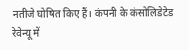नतीजे घोषित किए हैं। कंपनी के कंसोलिडेटेड रेवेन्यू में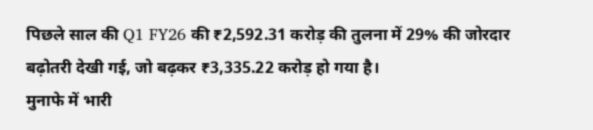पिछले साल की Q1 FY26 की ₹2,592.31 करोड़ की तुलना में 29% की जोरदार बढ़ोतरी देखी गई, जो बढ़कर ₹3,335.22 करोड़ हो गया है।
मुनाफे में भारी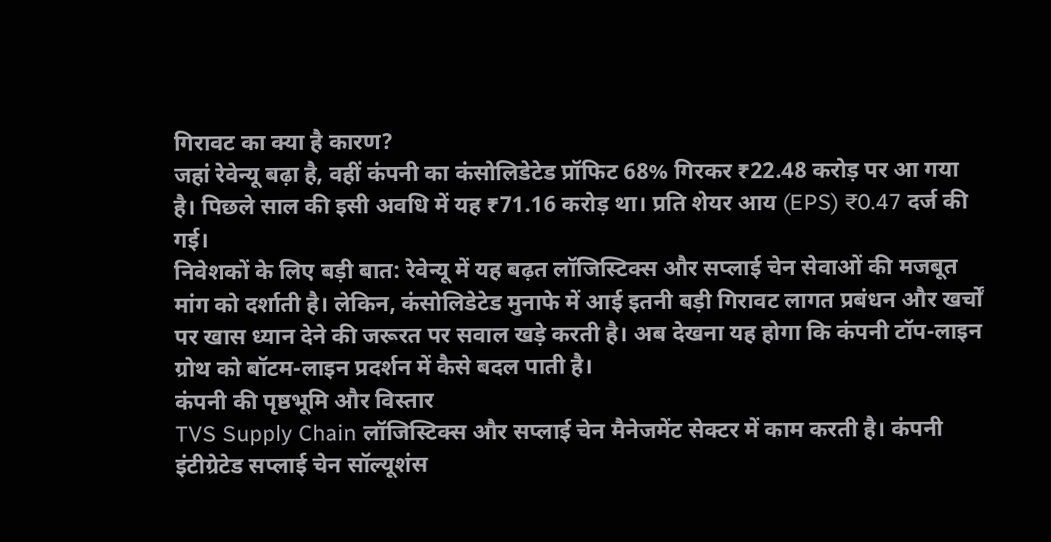गिरावट का क्या है कारण?
जहां रेवेन्यू बढ़ा है, वहीं कंपनी का कंसोलिडेटेड प्रॉफिट 68% गिरकर ₹22.48 करोड़ पर आ गया है। पिछले साल की इसी अवधि में यह ₹71.16 करोड़ था। प्रति शेयर आय (EPS) ₹0.47 दर्ज की गई।
निवेशकों के लिए बड़ी बात: रेवेन्यू में यह बढ़त लॉजिस्टिक्स और सप्लाई चेन सेवाओं की मजबूत मांग को दर्शाती है। लेकिन, कंसोलिडेटेड मुनाफे में आई इतनी बड़ी गिरावट लागत प्रबंधन और खर्चों पर खास ध्यान देने की जरूरत पर सवाल खड़े करती है। अब देखना यह होगा कि कंपनी टॉप-लाइन ग्रोथ को बॉटम-लाइन प्रदर्शन में कैसे बदल पाती है।
कंपनी की पृष्ठभूमि और विस्तार
TVS Supply Chain लॉजिस्टिक्स और सप्लाई चेन मैनेजमेंट सेक्टर में काम करती है। कंपनी इंटीग्रेटेड सप्लाई चेन सॉल्यूशंस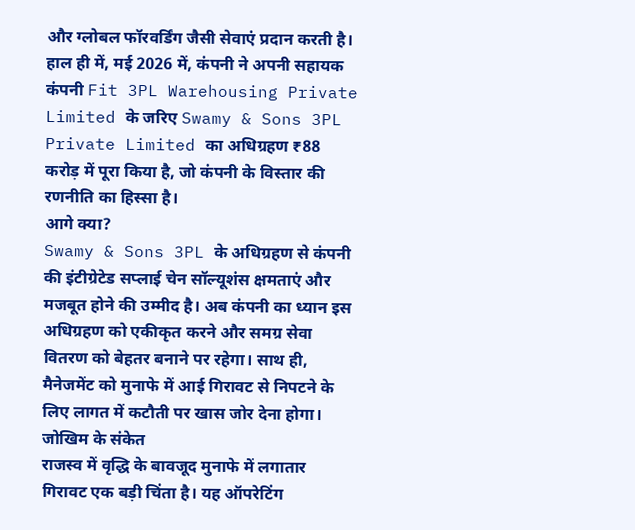और ग्लोबल फॉरवर्डिंग जैसी सेवाएं प्रदान करती है। हाल ही में, मई 2026 में, कंपनी ने अपनी सहायक कंपनी Fit 3PL Warehousing Private Limited के जरिए Swamy & Sons 3PL Private Limited का अधिग्रहण ₹88 करोड़ में पूरा किया है, जो कंपनी के विस्तार की रणनीति का हिस्सा है।
आगे क्या?
Swamy & Sons 3PL के अधिग्रहण से कंपनी की इंटीग्रेटेड सप्लाई चेन सॉल्यूशंस क्षमताएं और मजबूत होने की उम्मीद है। अब कंपनी का ध्यान इस अधिग्रहण को एकीकृत करने और समग्र सेवा वितरण को बेहतर बनाने पर रहेगा। साथ ही, मैनेजमेंट को मुनाफे में आई गिरावट से निपटने के लिए लागत में कटौती पर खास जोर देना होगा।
जोखिम के संकेत
राजस्व में वृद्धि के बावजूद मुनाफे में लगातार गिरावट एक बड़ी चिंता है। यह ऑपरेटिंग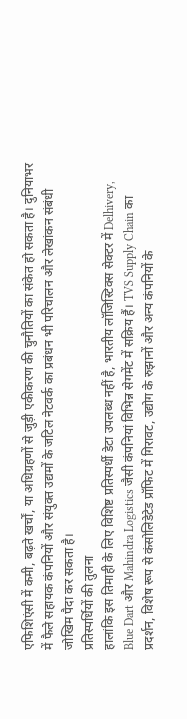एफिशिएंसी में कमी, बढ़ते खर्चों, या अधिग्रहणों से जुड़ी एकीकरण की चुनौतियों का संकेत हो सकता है। दुनियाभर में फैले सहायक कंपनियों और संयुक्त उद्यमों के जटिल नेटवर्क का प्रबंधन भी परिचालन और लेखांकन संबंधी जोखिम पैदा कर सकता है।
प्रतिस्पर्धियों की तुलना
हालांकि इस तिमाही के लिए विशिष्ट प्रतिस्पर्धी डेटा उपलब्ध नहीं है, भारतीय लॉजिस्टिक्स सेक्टर में Delhivery, Blue Dart और Mahindra Logistics जैसी कंपनियां विभिन्न सेगमेंट में सक्रिय हैं। TVS Supply Chain का प्रदर्शन, विशेष रूप से कंसोलिडेटेड प्रॉफिट में गिरावट, उद्योग के रुझानों और अन्य कंपनियों के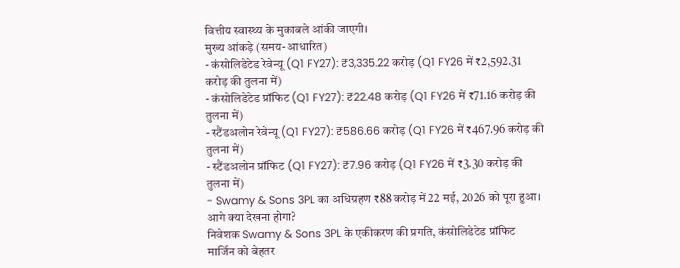वित्तीय स्वास्थ्य के मुकाबले आंकी जाएगी।
मुख्य आंकड़े (समय-आधारित)
- कंसोलिडेटेड रेवेन्यू (Q1 FY27): ₹3,335.22 करोड़ (Q1 FY26 में ₹2,592.31 करोड़ की तुलना में)
- कंसोलिडेटेड प्रॉफिट (Q1 FY27): ₹22.48 करोड़ (Q1 FY26 में ₹71.16 करोड़ की तुलना में)
- स्टैंडअलोन रेवेन्यू (Q1 FY27): ₹586.66 करोड़ (Q1 FY26 में ₹467.96 करोड़ की तुलना में)
- स्टैंडअलोन प्रॉफिट (Q1 FY27): ₹7.96 करोड़ (Q1 FY26 में ₹3.30 करोड़ की तुलना में)
- Swamy & Sons 3PL का अधिग्रहण ₹88 करोड़ में 22 मई, 2026 को पूरा हुआ।
आगे क्या देखना होगा?
निवेशक Swamy & Sons 3PL के एकीकरण की प्रगति, कंसोलिडेटेड प्रॉफिट मार्जिन को बेहतर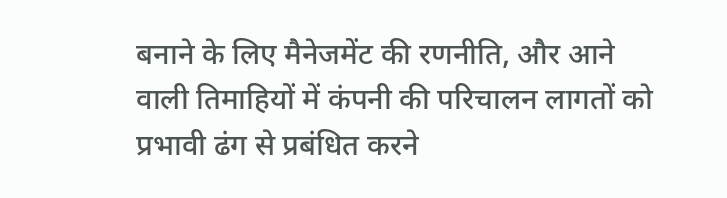बनाने के लिए मैनेजमेंट की रणनीति, और आने वाली तिमाहियों में कंपनी की परिचालन लागतों को प्रभावी ढंग से प्रबंधित करने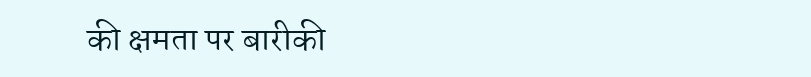की क्षमता पर बारीकी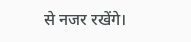से नजर रखेंगे।